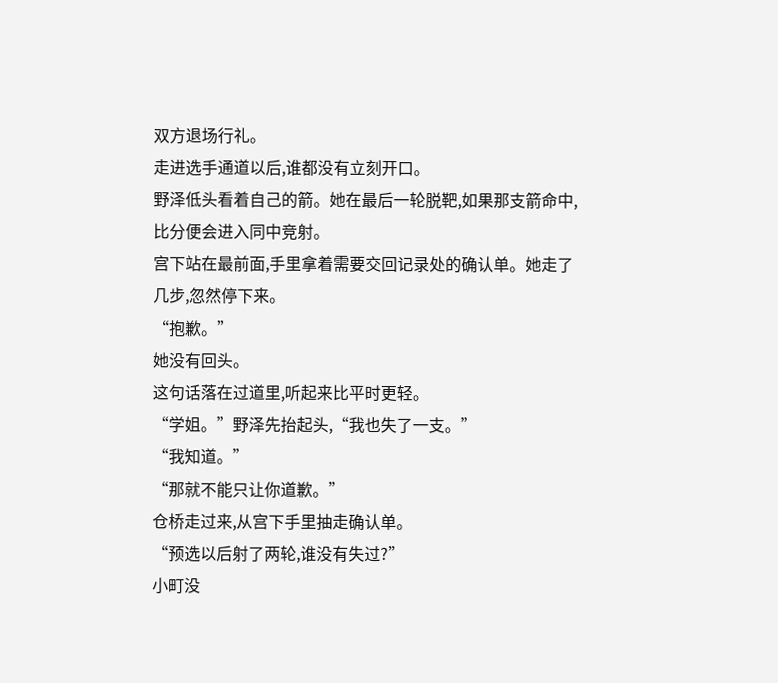双方退场行礼。
走进选手通道以后,谁都没有立刻开口。
野泽低头看着自己的箭。她在最后一轮脱靶,如果那支箭命中,比分便会进入同中竞射。
宫下站在最前面,手里拿着需要交回记录处的确认单。她走了几步,忽然停下来。
“抱歉。”
她没有回头。
这句话落在过道里,听起来比平时更轻。
“学姐。”野泽先抬起头,“我也失了一支。”
“我知道。”
“那就不能只让你道歉。”
仓桥走过来,从宫下手里抽走确认单。
“预选以后射了两轮,谁没有失过?”
小町没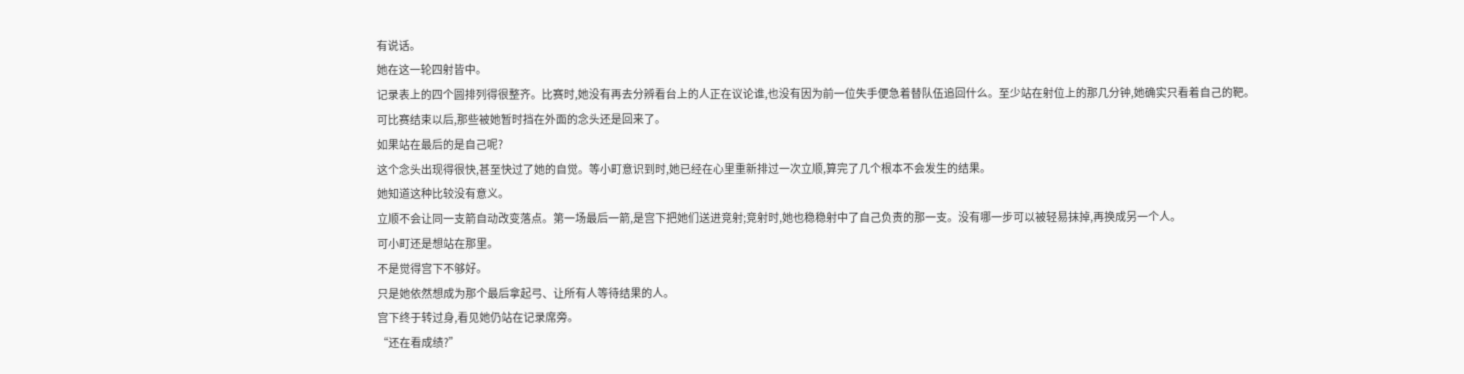有说话。
她在这一轮四射皆中。
记录表上的四个圆排列得很整齐。比赛时,她没有再去分辨看台上的人正在议论谁,也没有因为前一位失手便急着替队伍追回什么。至少站在射位上的那几分钟,她确实只看着自己的靶。
可比赛结束以后,那些被她暂时挡在外面的念头还是回来了。
如果站在最后的是自己呢?
这个念头出现得很快,甚至快过了她的自觉。等小町意识到时,她已经在心里重新排过一次立顺,算完了几个根本不会发生的结果。
她知道这种比较没有意义。
立顺不会让同一支箭自动改变落点。第一场最后一箭,是宫下把她们送进竞射;竞射时,她也稳稳射中了自己负责的那一支。没有哪一步可以被轻易抹掉,再换成另一个人。
可小町还是想站在那里。
不是觉得宫下不够好。
只是她依然想成为那个最后拿起弓、让所有人等待结果的人。
宫下终于转过身,看见她仍站在记录席旁。
“还在看成绩?”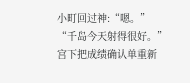小町回过神:“嗯。”
“千岛今天射得很好。”
宫下把成绩确认单重新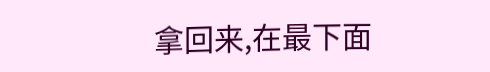拿回来,在最下面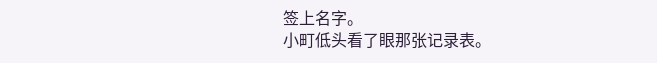签上名字。
小町低头看了眼那张记录表。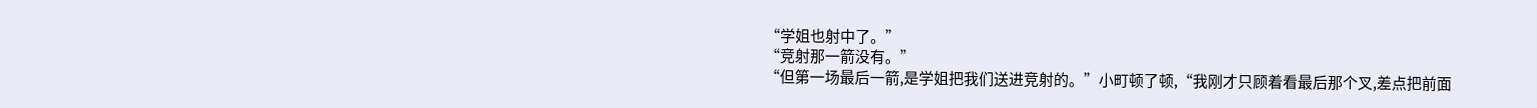“学姐也射中了。”
“竞射那一箭没有。”
“但第一场最后一箭,是学姐把我们送进竞射的。”小町顿了顿,“我刚才只顾着看最后那个叉,差点把前面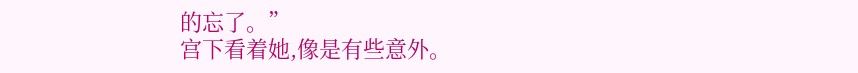的忘了。”
宫下看着她,像是有些意外。